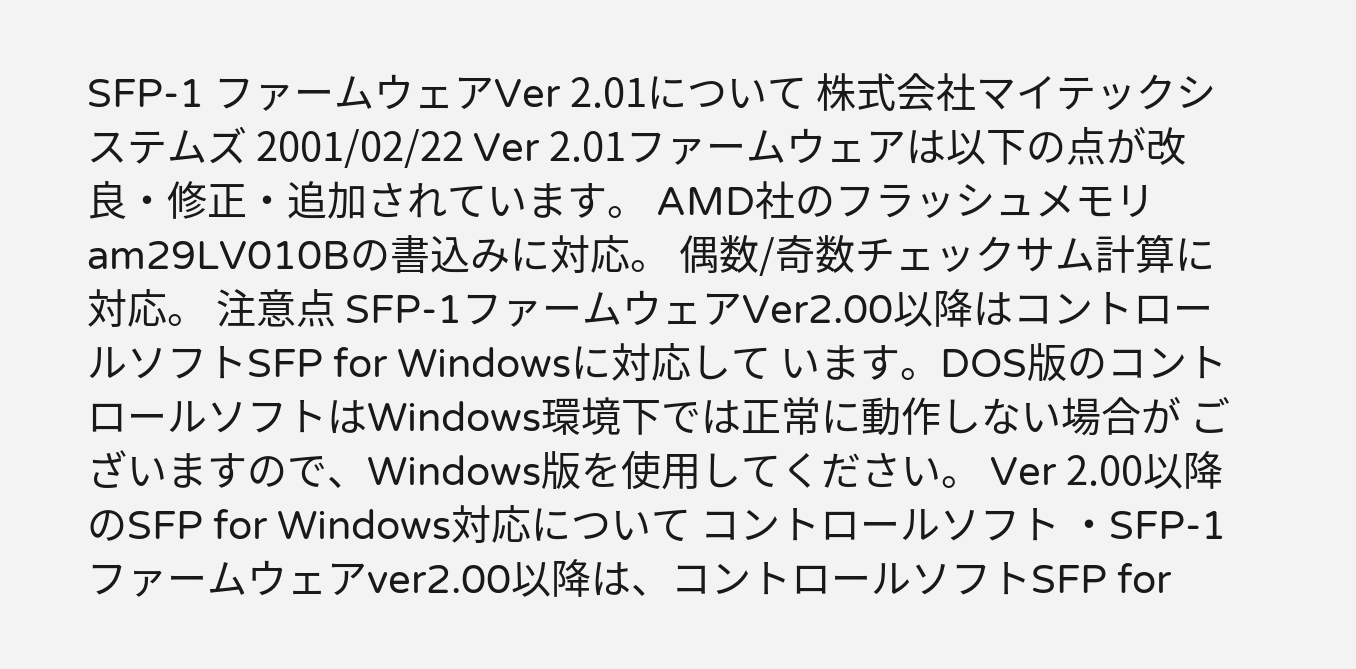SFP-1 ファームウェアVer 2.01について 株式会社マイテックシステムズ 2001/02/22 Ver 2.01ファームウェアは以下の点が改良・修正・追加されています。 AMD社のフラッシュメモリ am29LV010Bの書込みに対応。 偶数/奇数チェックサム計算に対応。 注意点 SFP-1ファームウェアVer2.00以降はコントロールソフトSFP for Windowsに対応して います。DOS版のコントロールソフトはWindows環境下では正常に動作しない場合が ございますので、Windows版を使用してください。 Ver 2.00以降のSFP for Windows対応について コントロールソフト ・SFP-1ファームウェアver2.00以降は、コントロールソフトSFP for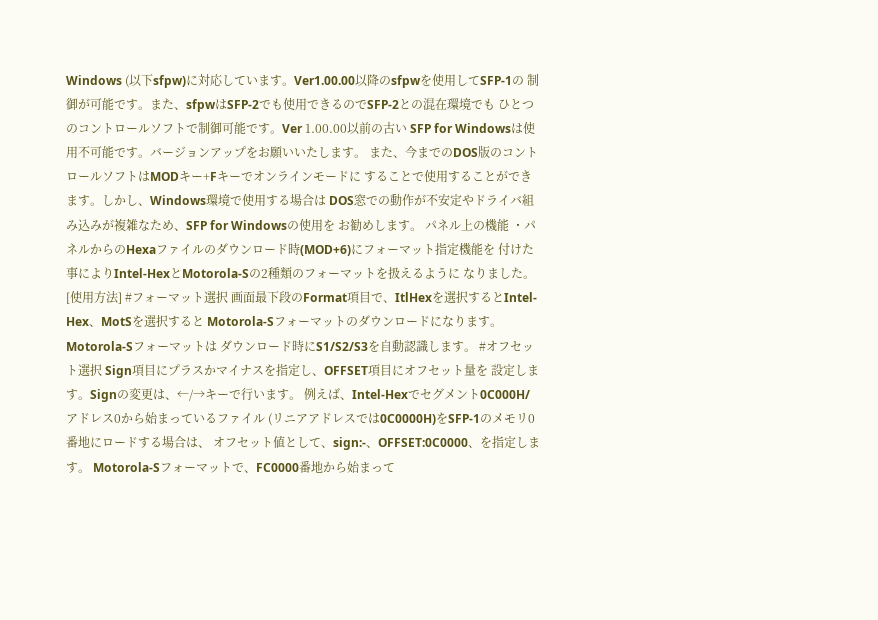Windows (以下sfpw)に対応しています。Ver1.00.00以降のsfpwを使用してSFP-1の 制御が可能です。また、sfpwはSFP-2でも使用できるのでSFP-2との混在環境でも ひとつのコントロールソフトで制御可能です。Ver 1.00.00以前の古い SFP for Windowsは使用不可能です。バージョンアップをお願いいたします。 また、今までのDOS版のコントロールソフトはMODキー+Fキーでオンラインモードに することで使用することができます。しかし、Windows環境で使用する場合は DOS窓での動作が不安定やドライバ組み込みが複雑なため、SFP for Windowsの使用を お勧めします。 パネル上の機能 ・パネルからのHexaファイルのダウンロード時(MOD+6)にフォーマット指定機能を 付けた事によりIntel-HexとMotorola-Sの2種類のフォーマットを扱えるように なりました。 [使用方法] #フォーマット選択 画面最下段のFormat項目で、ItlHexを選択するとIntel-Hex、MotSを選択すると Motorola-Sフォーマットのダウンロードになります。Motorola-Sフォーマットは ダウンロード時にS1/S2/S3を自動認識します。 #オフセット選択 Sign項目にプラスかマイナスを指定し、OFFSET項目にオフセット量を 設定します。Signの変更は、←/→キーで行います。 例えば、Intel-Hexでセグメント0C000H/アドレス0から始まっているファイル (リニアアドレスでは0C0000H)をSFP-1のメモリ0番地にロードする場合は、 オフセット値として、sign:-、OFFSET:0C0000、を指定します。 Motorola-Sフォーマットで、FC0000番地から始まって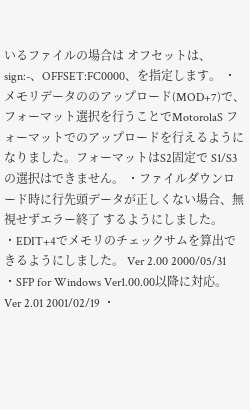いるファイルの場合は オフセットは、sign:-、OFFSET:FC0000、を指定します。 ・メモリデータののアップロード(MOD+7)で、フォーマット選択を行うことでMotorolaS フォーマットでのアップロードを行えるようになりました。フォーマットはS2固定で S1/S3の選択はできません。 ・ファイルダウンロード時に行先頭データが正しくない場合、無視せずエラー終了 するようにしました。 ・EDIT+4でメモリのチェックサムを算出できるようにしました。 Ver 2.00 2000/05/31 ・SFP for Windows Ver1.00.00以降に対応。 Ver 2.01 2001/02/19 ・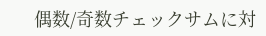偶数/奇数チェックサムに対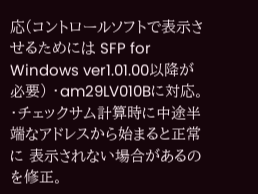応(コントロールソフトで表示させるためには SFP for Windows ver1.01.00以降が必要) ・am29LV010Bに対応。 ・チェックサム計算時に中途半端なアドレスから始まると正常に 表示されない場合があるのを修正。